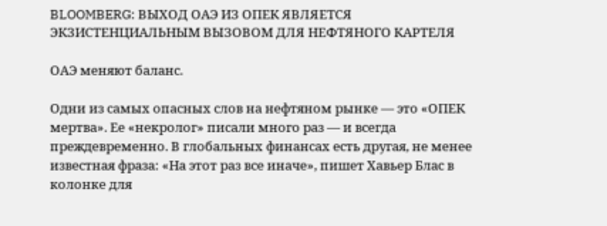BLOOMBERG: ВЫХОД ОАЭ ИЗ ОПЕК ЯВЛЯЕТСЯ ЭКЗИСТЕНЦИАЛЬНЫМ ВЫЗОВОМ ДЛЯ НЕФТЯНОГО КАРТЕЛЯ

ОАЭ меняют баланс.

Одни из самых опасных слов на нефтяном рынке — это «ОПЕК мертва». Ее «некролог» писали много раз — и всегда преждевременно. В глобальных финансах есть другая, не менее известная фраза: «На этот раз все иначе», пишет Хавьер Блас в колонке для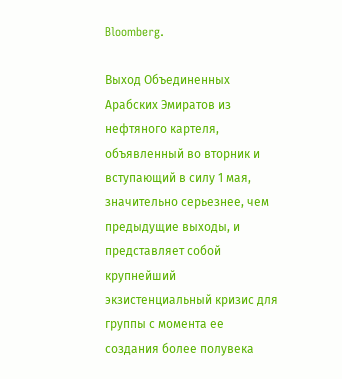Bloomberg.

Выход Объединенных Арабских Эмиратов из нефтяного картеля, объявленный во вторник и вступающий в силу 1 мая, значительно серьезнее, чем предыдущие выходы, и представляет собой крупнейший экзистенциальный кризис для группы с момента ее создания более полувека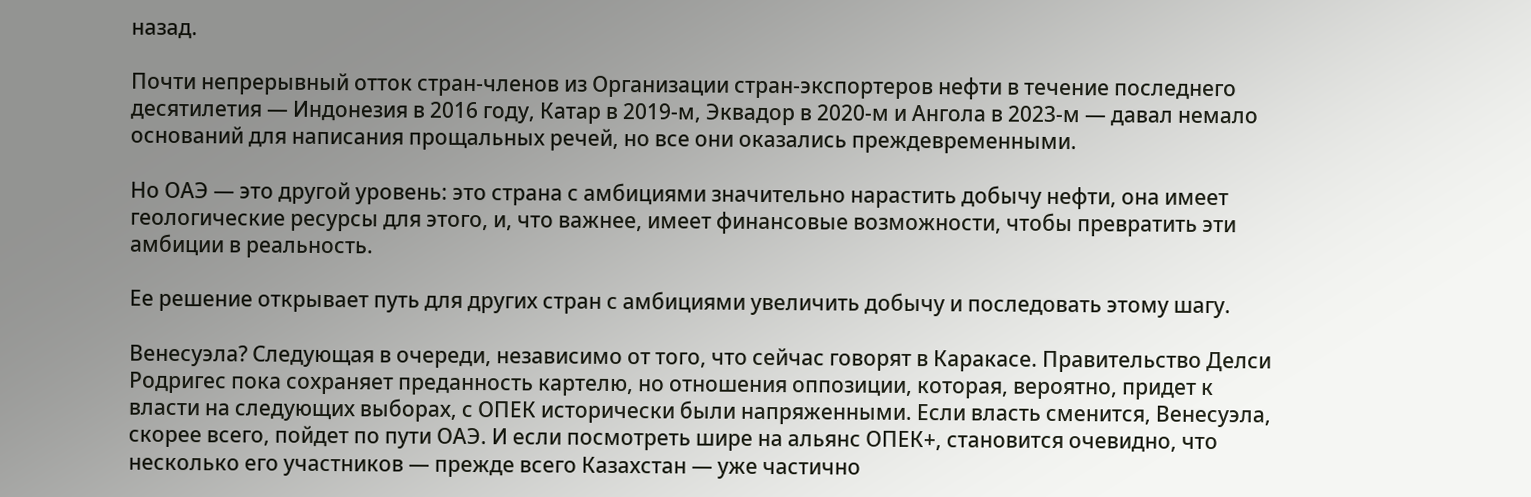назад.

Почти непрерывный отток стран-членов из Организации стран-экспортеров нефти в течение последнего десятилетия — Индонезия в 2016 году, Катар в 2019-м, Эквадор в 2020-м и Ангола в 2023-м — давал немало оснований для написания прощальных речей, но все они оказались преждевременными.

Но ОАЭ — это другой уровень: это страна с амбициями значительно нарастить добычу нефти, она имеет геологические ресурсы для этого, и, что важнее, имеет финансовые возможности, чтобы превратить эти амбиции в реальность.

Ее решение открывает путь для других стран с амбициями увеличить добычу и последовать этому шагу.

Венесуэла? Следующая в очереди, независимо от того, что сейчас говорят в Каракасе. Правительство Делси Родригес пока сохраняет преданность картелю, но отношения оппозиции, которая, вероятно, придет к власти на следующих выборах, с ОПЕК исторически были напряженными. Если власть сменится, Венесуэла, скорее всего, пойдет по пути ОАЭ. И если посмотреть шире на альянс ОПЕК+, становится очевидно, что несколько его участников — прежде всего Казахстан — уже частично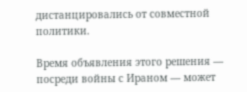дистанцировались от совместной политики.

Время объявления этого решения — посреди войны с Ираном — может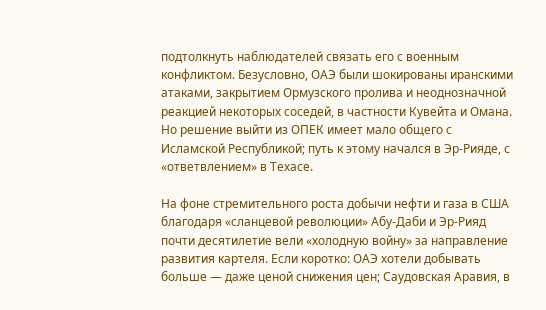подтолкнуть наблюдателей связать его с военным конфликтом. Безусловно, ОАЭ были шокированы иранскими атаками, закрытием Ормузского пролива и неоднозначной реакцией некоторых соседей, в частности Кувейта и Омана. Но решение выйти из ОПЕК имеет мало общего с Исламской Республикой; путь к этому начался в Эр-Рияде, с «ответвлением» в Техасе.

На фоне стремительного роста добычи нефти и газа в США благодаря «сланцевой революции» Абу-Даби и Эр-Рияд почти десятилетие вели «холодную войну» за направление развития картеля. Если коротко: ОАЭ хотели добывать больше — даже ценой снижения цен; Саудовская Аравия, в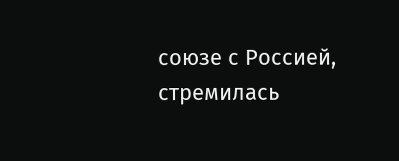союзе с Россией, стремилась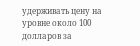удерживать цену на уровне около 100 долларов за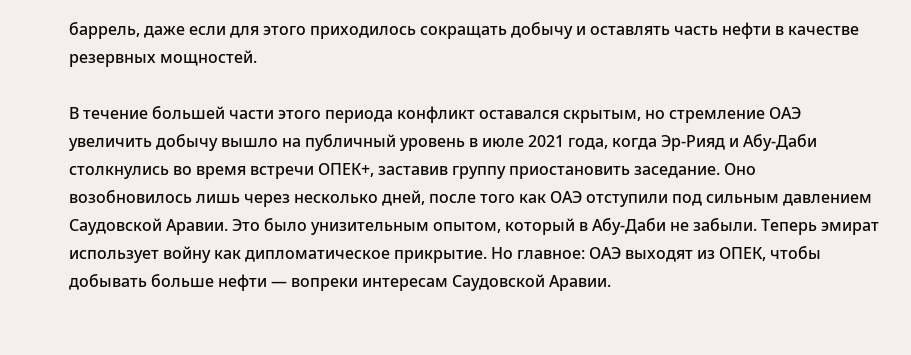баррель, даже если для этого приходилось сокращать добычу и оставлять часть нефти в качестве резервных мощностей.

В течение большей части этого периода конфликт оставался скрытым, но стремление ОАЭ увеличить добычу вышло на публичный уровень в июле 2021 года, когда Эр-Рияд и Абу-Даби столкнулись во время встречи ОПЕК+, заставив группу приостановить заседание. Оно возобновилось лишь через несколько дней, после того как ОАЭ отступили под сильным давлением Саудовской Аравии. Это было унизительным опытом, который в Абу-Даби не забыли. Теперь эмират использует войну как дипломатическое прикрытие. Но главное: ОАЭ выходят из ОПЕК, чтобы добывать больше нефти — вопреки интересам Саудовской Аравии.